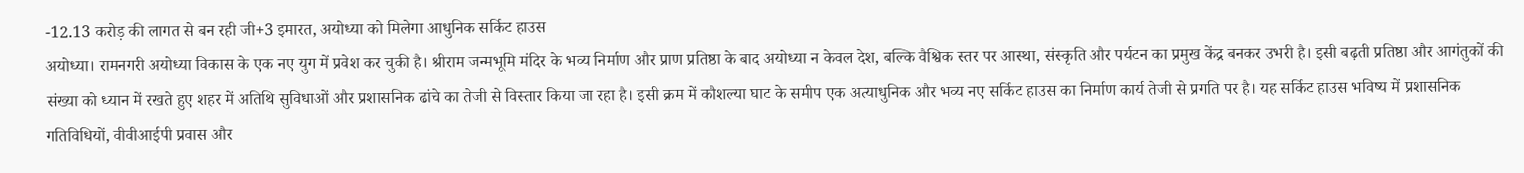-12.13 करोड़ की लागत से बन रही जी+3 इमारत, अयोध्या को मिलेगा आधुनिक सर्किट हाउस
अयोध्या। रामनगरी अयोध्या विकास के एक नए युग में प्रवेश कर चुकी है। श्रीराम जन्मभूमि मंदिर के भव्य निर्माण और प्राण प्रतिष्ठा के बाद अयोध्या न केवल देश, बल्कि वैश्विक स्तर पर आस्था, संस्कृति और पर्यटन का प्रमुख केंद्र बनकर उभरी है। इसी बढ़ती प्रतिष्ठा और आगंतुकों की संख्या को ध्यान में रखते हुए शहर में अतिथि सुविधाओं और प्रशासनिक ढांचे का तेजी से विस्तार किया जा रहा है। इसी क्रम में कौशल्या घाट के समीप एक अत्याधुनिक और भव्य नए सर्किट हाउस का निर्माण कार्य तेजी से प्रगति पर है। यह सर्किट हाउस भविष्य में प्रशासनिक गतिविधियों, वीवीआईपी प्रवास और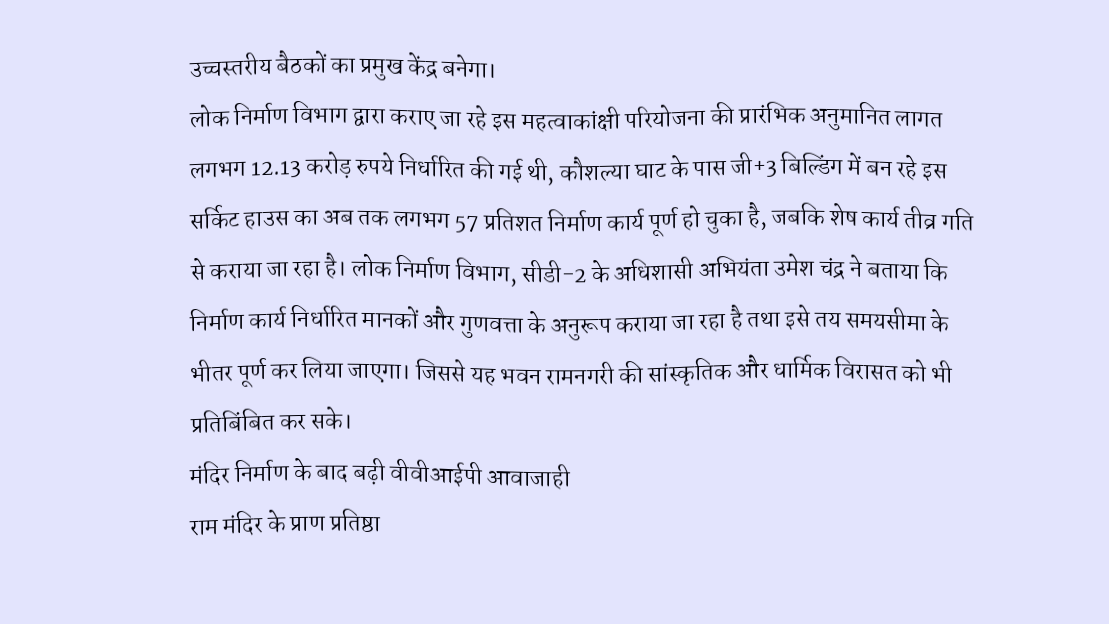उच्चस्तरीय बैठकों का प्रमुख केंद्र बनेगा।
लोक निर्माण विभाग द्वारा कराए जा रहे इस महत्वाकांक्षी परियोजना की प्रारंभिक अनुमानित लागत लगभग 12.13 करोड़ रुपये निर्धारित की गई थी, कौशल्या घाट के पास जी+3 बिल्डिंग में बन रहे इस सर्किट हाउस का अब तक लगभग 57 प्रतिशत निर्माण कार्य पूर्ण हो चुका है, जबकि शेष कार्य तीव्र गति से कराया जा रहा है। लोक निर्माण विभाग, सीडी-2 के अधिशासी अभियंता उमेश चंद्र ने बताया कि निर्माण कार्य निर्धारित मानकों और गुणवत्ता के अनुरूप कराया जा रहा है तथा इसे तय समयसीमा के भीतर पूर्ण कर लिया जाएगा। जिससे यह भवन रामनगरी की सांस्कृतिक और धार्मिक विरासत को भी प्रतिबिंबित कर सके।
मंदिर निर्माण के बाद बढ़ी वीवीआईपी आवाजाही
राम मंदिर के प्राण प्रतिष्ठा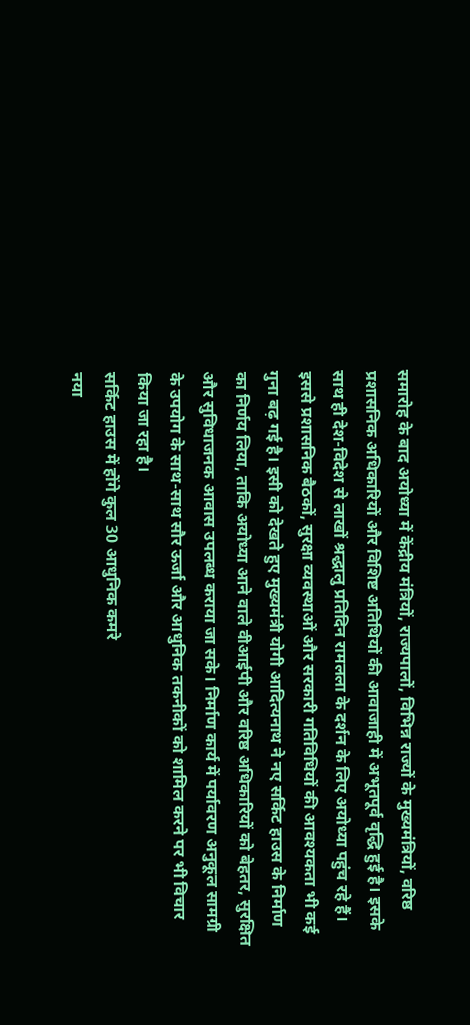समारोह के बाद अयोध्या में केंद्रीय मंत्रियों, राज्यपालों, विभिन्न राज्यों के मुख्यमंत्रियों, वरिष्ठ प्रशासनिक अधिकारियों और विशिष्ट अतिथियों की आवाजाही में अभूतपूर्व वृद्धि हुई है। इसके साथ ही देश-विदेश से लाखों श्रद्धालु प्रतिदिन रामलला के दर्शन के लिए अयोध्या पहुंच रहे हैं। इससे प्रशासनिक बैठकों, सुरक्षा व्यवस्थाओं और सरकारी गतिविधियों की आवश्यकता भी कई गुना बढ़ गई है। इसी को देखते हुए मुख्यमंत्री योगी आदित्यनाथ ने नए सर्किट हाउस के निर्माण का निर्णय लिया, ताकि अयोध्या आने वाले वीआईपी और वरिष्ठ अधिकारियों को बेहतर, सुरक्षित और सुविधाजनक आवास उपलब्ध कराया जा सके। निर्माण कार्य में पर्यावरण अनुकूल सामग्री के उपयोग के साथ-साथ सौर ऊर्जा और आधुनिक तकनीकों को शामिल करने पर भी विचार किया जा रहा है।
सर्किट हाउस में होंगे कुल 30 आधुनिक कमरे
नया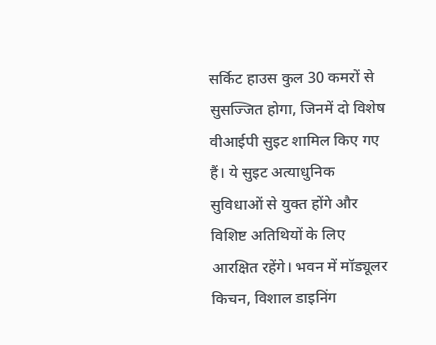सर्किट हाउस कुल 30 कमरों से सुसज्जित होगा, जिनमें दो विशेष वीआईपी सुइट शामिल किए गए हैं। ये सुइट अत्याधुनिक सुविधाओं से युक्त होंगे और विशिष्ट अतिथियों के लिए आरक्षित रहेंगे। भवन में मॉड्यूलर किचन, विशाल डाइनिंग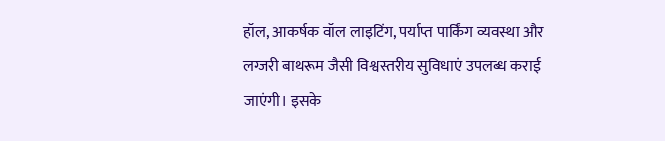हॉल, आकर्षक वॉल लाइटिंग, पर्याप्त पार्किंग व्यवस्था और लग्जरी बाथरूम जैसी विश्वस्तरीय सुविधाएं उपलब्ध कराई जाएंगी। इसके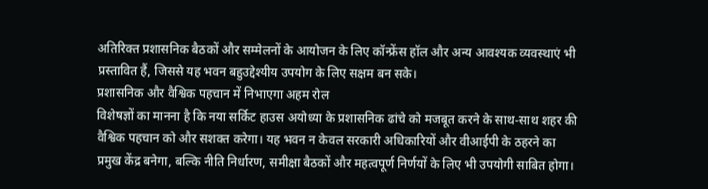अतिरिक्त प्रशासनिक बैठकों और सम्मेलनों के आयोजन के लिए कॉन्फ्रेंस हॉल और अन्य आवश्यक व्यवस्थाएं भी प्रस्तावित हैं, जिससे यह भवन बहुउद्देश्यीय उपयोग के लिए सक्षम बन सके।
प्रशासनिक और वैश्विक पहचान में निभाएगा अहम रोल
विशेषज्ञों का मानना है कि नया सर्किट हाउस अयोध्या के प्रशासनिक ढांचे को मजबूत करने के साथ-साथ शहर की वैश्विक पहचान को और सशक्त करेगा। यह भवन न केवल सरकारी अधिकारियों और वीआईपी के ठहरने का प्रमुख केंद्र बनेगा, बल्कि नीति निर्धारण, समीक्षा बैठकों और महत्वपूर्ण निर्णयों के लिए भी उपयोगी साबित होगा।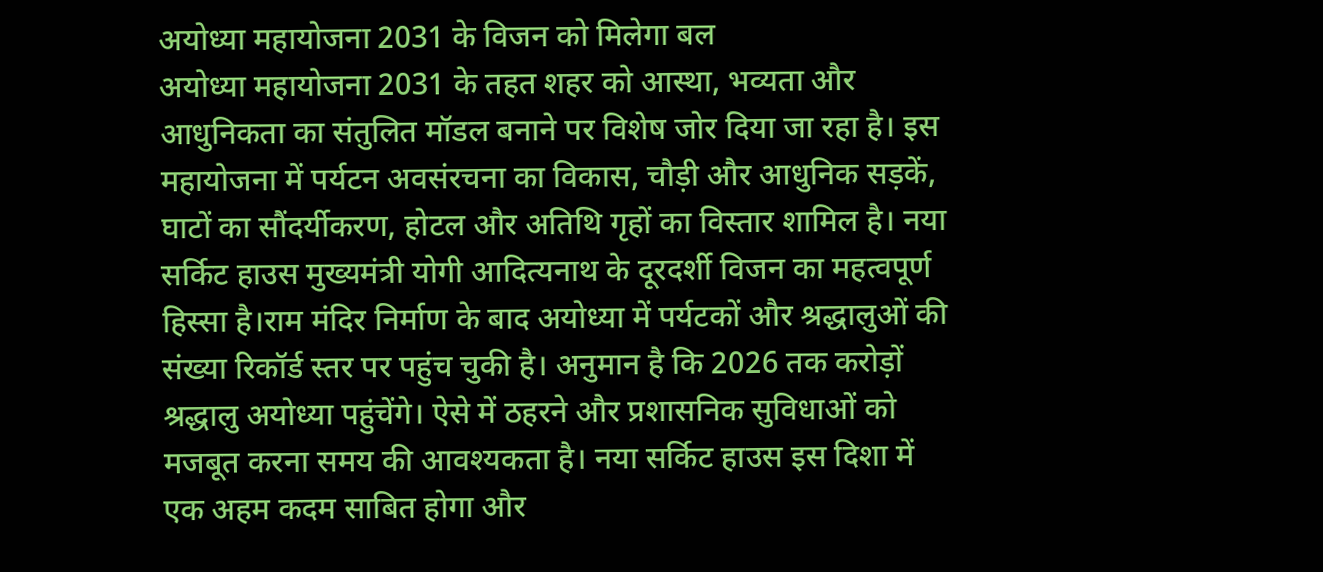अयोध्या महायोजना 2031 के विजन को मिलेगा बल
अयोध्या महायोजना 2031 के तहत शहर को आस्था, भव्यता और आधुनिकता का संतुलित मॉडल बनाने पर विशेष जोर दिया जा रहा है। इस महायोजना में पर्यटन अवसंरचना का विकास, चौड़ी और आधुनिक सड़कें, घाटों का सौंदर्यीकरण, होटल और अतिथि गृहों का विस्तार शामिल है। नया सर्किट हाउस मुख्यमंत्री योगी आदित्यनाथ के दूरदर्शी विजन का महत्वपूर्ण हिस्सा है।राम मंदिर निर्माण के बाद अयोध्या में पर्यटकों और श्रद्धालुओं की संख्या रिकॉर्ड स्तर पर पहुंच चुकी है। अनुमान है कि 2026 तक करोड़ों श्रद्धालु अयोध्या पहुंचेंगे। ऐसे में ठहरने और प्रशासनिक सुविधाओं को मजबूत करना समय की आवश्यकता है। नया सर्किट हाउस इस दिशा में एक अहम कदम साबित होगा और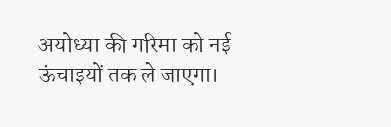अयोध्या की गरिमा को नई ऊंचाइयों तक ले जाएगा।